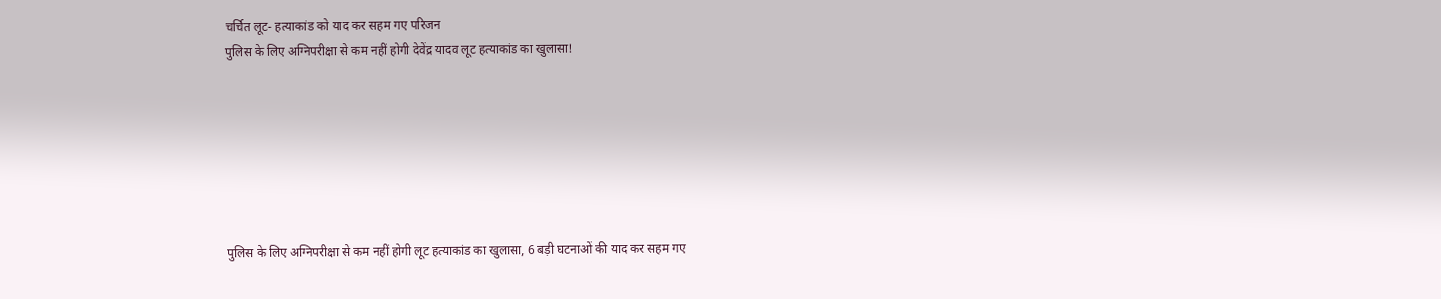चर्चित लूट- हत्याकांड को याद कर सहम गए परिजन
पुलिस के लिए अग्निपरीक्षा से कम नहीं होगी देवेंद्र यादव लूट हत्याकांड का खुलासा!







पुलिस के लिए अग्निपरीक्षा से कम नहीं होगी लूट हत्याकांड का खुलासा, 6 बड़ी घटनाओं की याद कर सहम गए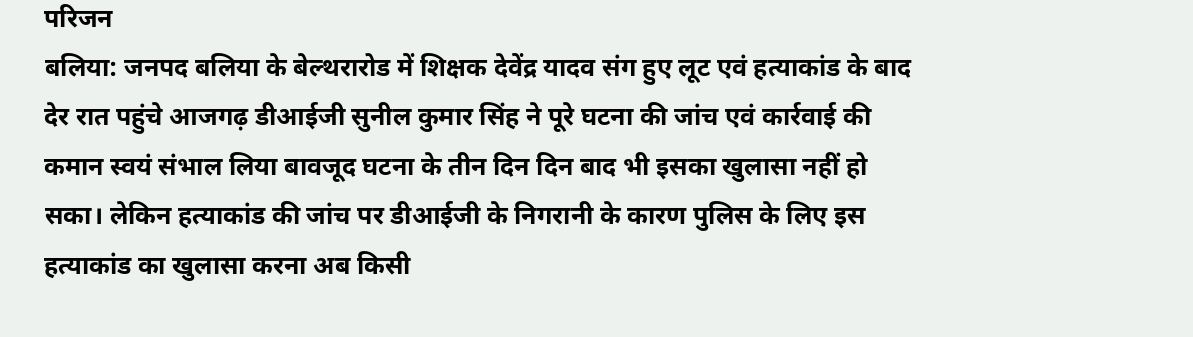परिजन
बलिया: जनपद बलिया के बेल्थरारोड में शिक्षक देवेंद्र यादव संग हुए लूट एवं हत्याकांड के बाद देर रात पहुंचे आजगढ़ डीआईजी सुनील कुमार सिंह ने पूरे घटना की जांच एवं कार्रवाई की कमान स्वयं संभाल लिया बावजूद घटना के तीन दिन दिन बाद भी इसका खुलासा नहीं हो सका। लेकिन हत्याकांड की जांच पर डीआईजी के निगरानी के कारण पुलिस के लिए इस हत्याकांड का खुलासा करना अब किसी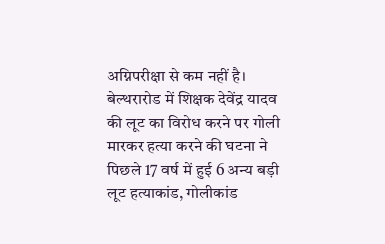अग्निपरीक्षा से कम नहीं है। बेल्थरारोड में शिक्षक देवेंद्र यादव की लूट का विरोध करने पर गोली मारकर हत्या करने की घटना ने पिछले 17 वर्ष में हुई 6 अन्य बड़ी लूट हत्याकांड, गोलीकांड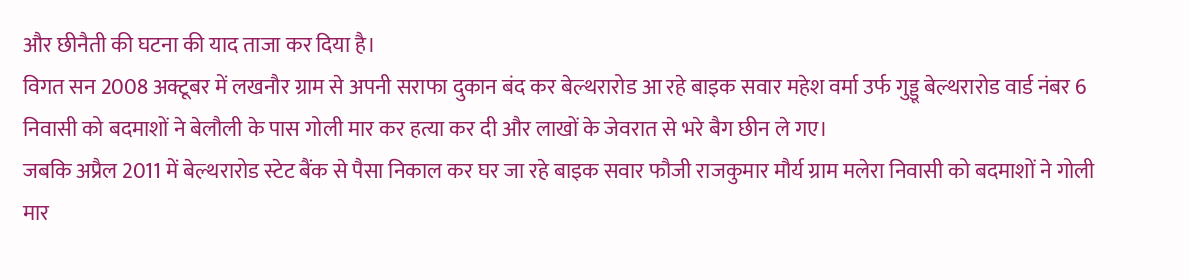और छीनैती की घटना की याद ताजा कर दिया है।
विगत सन 2008 अक्टूबर में लखनौर ग्राम से अपनी सराफा दुकान बंद कर बेल्थरारोड आ रहे बाइक सवार महेश वर्मा उर्फ गुड्डू बेल्थरारोड वार्ड नंबर 6 निवासी को बदमाशों ने बेलौली के पास गोली मार कर हत्या कर दी और लाखों के जेवरात से भरे बैग छीन ले गए।
जबकि अप्रैल 2011 में बेल्थरारोड स्टेट बैंक से पैसा निकाल कर घर जा रहे बाइक सवार फौजी राजकुमार मौर्य ग्राम मलेरा निवासी को बदमाशों ने गोली मार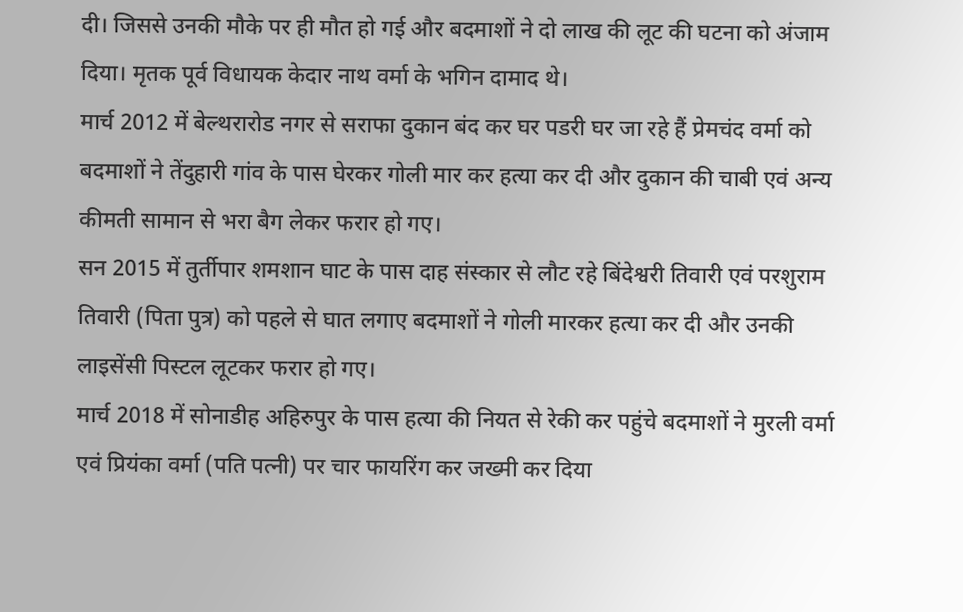दी। जिससे उनकी मौके पर ही मौत हो गई और बदमाशों ने दो लाख की लूट की घटना को अंजाम दिया। मृतक पूर्व विधायक केदार नाथ वर्मा के भगिन दामाद थे।
मार्च 2012 में बेल्थरारोड नगर से सराफा दुकान बंद कर घर पडरी घर जा रहे हैं प्रेमचंद वर्मा को बदमाशों ने तेंदुहारी गांव के पास घेरकर गोली मार कर हत्या कर दी और दुकान की चाबी एवं अन्य कीमती सामान से भरा बैग लेकर फरार हो गए।
सन 2015 में तुर्तीपार शमशान घाट के पास दाह संस्कार से लौट रहे बिंदेश्वरी तिवारी एवं परशुराम तिवारी (पिता पुत्र) को पहले से घात लगाए बदमाशों ने गोली मारकर हत्या कर दी और उनकी लाइसेंसी पिस्टल लूटकर फरार हो गए।
मार्च 2018 में सोनाडीह अहिरुपुर के पास हत्या की नियत से रेकी कर पहुंचे बदमाशों ने मुरली वर्मा एवं प्रियंका वर्मा (पति पत्नी) पर चार फायरिंग कर जख्मी कर दिया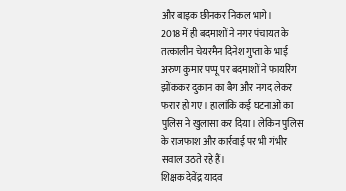और बाइक छीनकर निकल भागे।
2018 में ही बदमाशों ने नगर पंचायत के तत्कालीन चेयरमैन दिनेश गुप्ता के भाई अरुण कुमार पप्पू पर बदमाशों ने फायरिंग झोंककर दुकान का बैग और नगद लेकर फरार हो गए। हालांकि कई घटनाओं का पुलिस ने खुलासा कर दिया। लेकिन पुलिस के राजफाश और कार्रवाई पर भी गंभीर सवाल उठते रहे हैं।
शिक्षक देवेंद्र यादव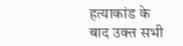हत्याकांड के बाद उक्त सभी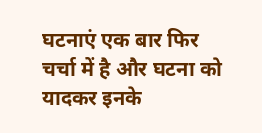घटनाएं एक बार फिर चर्चा में है और घटना को यादकर इनके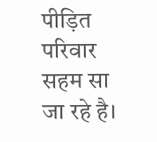पीड़ित परिवार सहम सा जा रहे है।